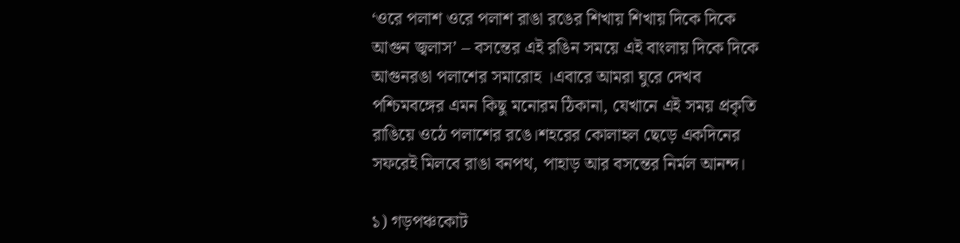‘ওরে পলাশ ওরে পলাশ রাঙা রঙের শিখায় শিখায় দিকে দিকে আগুন জ্বলাস’ – বসন্তের এই রঙিন সময়ে এই বাংলায় দিকে দিকে আগুনরঙা পলাশের সমারোহ ।এবারে আমরা ঘুরে দেখব পশ্চিমবঙ্গের এমন কিছু মনোরম ঠিকানা, যেখানে এই সময় প্রকৃতি রাঙিয়ে ওঠে পলাশের রঙে।শহরের কোলাহল ছেড়ে একদিনের সফরেই মিলবে রাঙা বনপথ, পাহাড় আর বসন্তের নির্মল আনন্দ।

১) গড়পঞ্চকোট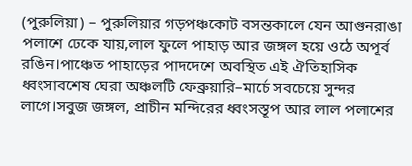(পুরুলিয়া) – পুরুলিয়ার গড়পঞ্চকোট বসন্তকালে যেন আগুনরাঙা পলাশে ঢেকে যায়,লাল ফুলে পাহাড় আর জঙ্গল হয়ে ওঠে অপূর্ব রঙিন।পাঞ্চেত পাহাড়ের পাদদেশে অবস্থিত এই ঐতিহাসিক ধ্বংসাবশেষ ঘেরা অঞ্চলটি ফেব্রুয়ারি–মার্চে সবচেয়ে সুন্দর লাগে।সবুজ জঙ্গল, প্রাচীন মন্দিরের ধ্বংসস্তূপ আর লাল পলাশের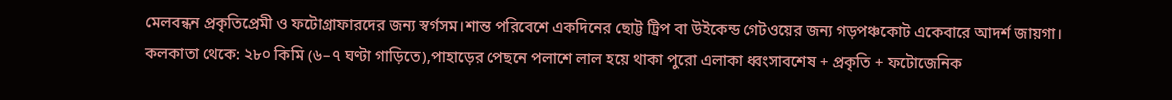মেলবন্ধন প্রকৃতিপ্রেমী ও ফটোগ্রাফারদের জন্য স্বর্গসম।শান্ত পরিবেশে একদিনের ছোট্ট ট্রিপ বা উইকেন্ড গেটওয়ের জন্য গড়পঞ্চকোট একেবারে আদর্শ জায়গা।
কলকাতা থেকে: ২৮০ কিমি (৬–৭ ঘণ্টা গাড়িতে),পাহাড়ের পেছনে পলাশে লাল হয়ে থাকা পুরো এলাকা ধ্বংসাবশেষ + প্রকৃতি + ফটোজেনিক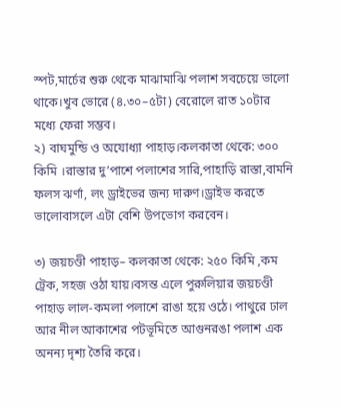স্পট,মার্চের শুরু থেকে মাঝামাঝি পলাশ সবচেয়ে ভালো থাকে।খুব ভোরে (৪.৩০–৫টা) বেরোলে রাত ১০টার মধ্যে ফেরা সম্ভব।
২) বাঘমুন্ডি ও অযোধ্যা পাহাড়।কলকাতা থেকে: ৩০০ কিমি ।রাস্তার দু’পাশে পলাশের সারি,পাহাড়ি রাস্তা,বামনি ফলস ঝর্ণা, লং ড্রাইভের জন্য দারুণ।ড্রাইভ করতে ভালোবাসলে এটা বেশি উপভোগ করবেন।

৩) জয়চণ্ডী পাহাড়– কলকাতা থেকে: ২৫০ কিমি ,কম ট্রেক, সহজ ওঠা যায়।বসন্ত এলে পুরুলিয়ার জয়চণ্ডী পাহাড় লাল-কমলা পলাশে রাঙা হয়ে ওঠে। পাথুরে ঢাল আর নীল আকাশের পটভূমিতে আগুনরঙা পলাশ এক অনন্য দৃশ্য তৈরি করে।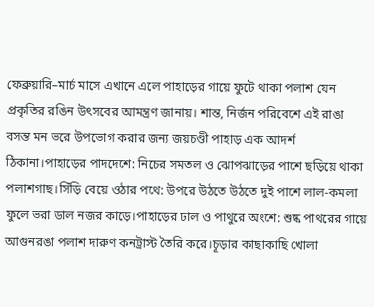ফেব্রুয়ারি–মার্চ মাসে এখানে এলে পাহাড়ের গায়ে ফুটে থাকা পলাশ যেন প্রকৃতির রঙিন উৎসবের আমন্ত্রণ জানায়। শান্ত, নির্জন পরিবেশে এই রাঙা বসন্ত মন ভরে উপভোগ করার জন্য জয়চণ্ডী পাহাড় এক আদর্শ ঠিকানা।পাহাড়ের পাদদেশে: নিচের সমতল ও ঝোপঝাড়ের পাশে ছড়িয়ে থাকা পলাশগাছ।সিঁড়ি বেয়ে ওঠার পথে: উপরে উঠতে উঠতে দুই পাশে লাল-কমলা ফুলে ভরা ডাল নজর কাড়ে।পাহাড়ের ঢাল ও পাথুরে অংশে: শুষ্ক পাথরের গায়ে আগুনরঙা পলাশ দারুণ কনট্রাস্ট তৈরি করে।চূড়ার কাছাকাছি খোলা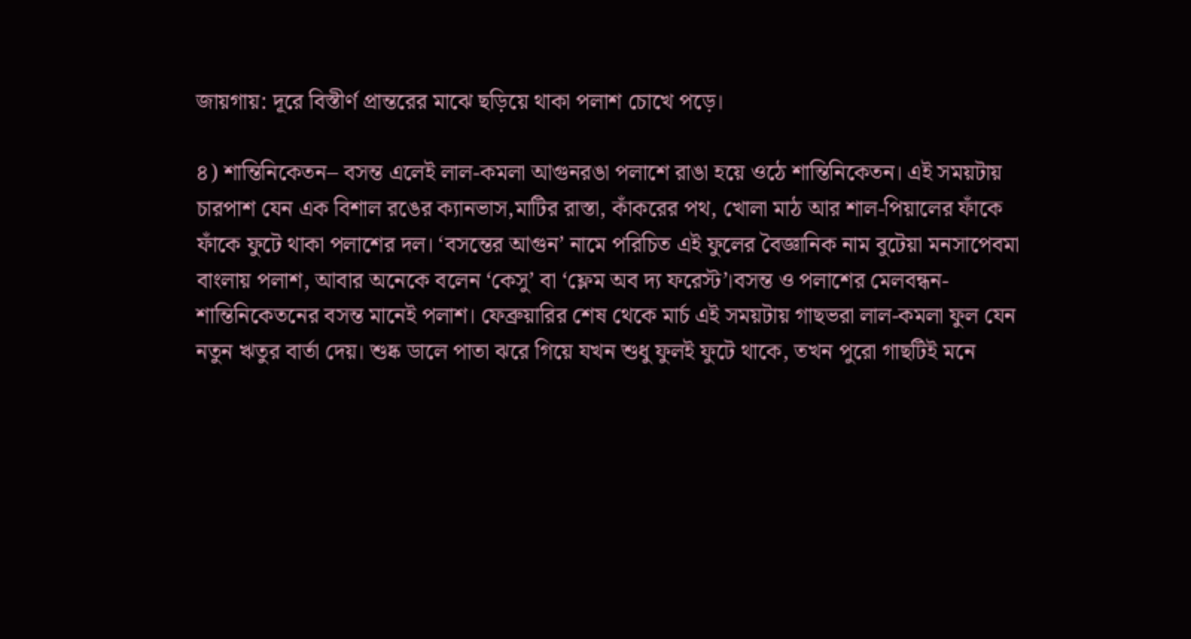জায়গায়: দূরে বিস্তীর্ণ প্রান্তরের মাঝে ছড়িয়ে থাকা পলাশ চোখে পড়ে।

৪) শান্তিনিকেতন– বসন্ত এলেই লাল-কমলা আগুনরঙা পলাশে রাঙা হয়ে ওঠে শান্তিনিকেতন। এই সময়টায় চারপাশ যেন এক বিশাল রঙের ক্যানভাস,মাটির রাস্তা, কাঁকরের পথ, খোলা মাঠ আর শাল-পিয়ালের ফাঁকে ফাঁকে ফুটে থাকা পলাশের দল। ‘বসন্তের আগুন’ নামে পরিচিত এই ফুলের বৈজ্ঞানিক নাম বুটেয়া মনসাপেবমা বাংলায় পলাশ, আবার অনেকে বলেন ‘কেসু’ বা ‘ফ্লেম অব দ্য ফরেস্ট’।বসন্ত ও পলাশের মেলবন্ধন-শান্তিনিকেতনের বসন্ত মানেই পলাশ। ফেব্রুয়ারির শেষ থেকে মার্চ এই সময়টায় গাছভরা লাল-কমলা ফুল যেন নতুন ঋতুর বার্তা দেয়। শুষ্ক ডালে পাতা ঝরে গিয়ে যখন শুধু ফুলই ফুটে থাকে, তখন পুরো গাছটিই মনে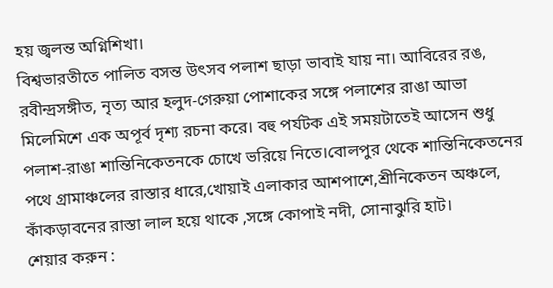হয় জ্বলন্ত অগ্নিশিখা।
বিশ্বভারতীতে পালিত বসন্ত উৎসব পলাশ ছাড়া ভাবাই যায় না। আবিরের রঙ, রবীন্দ্রসঙ্গীত, নৃত্য আর হলুদ-গেরুয়া পোশাকের সঙ্গে পলাশের রাঙা আভা মিলেমিশে এক অপূর্ব দৃশ্য রচনা করে। বহু পর্যটক এই সময়টাতেই আসেন শুধু পলাশ-রাঙা শান্তিনিকেতনকে চোখে ভরিয়ে নিতে।বোলপুর থেকে শান্তিনিকেতনের পথে গ্রামাঞ্চলের রাস্তার ধারে,খোয়াই এলাকার আশপাশে,শ্রীনিকেতন অঞ্চলে, কাঁকড়াবনের রাস্তা লাল হয়ে থাকে ,সঙ্গে কোপাই নদী, সোনাঝুরি হাট।
শেয়ার করুন :